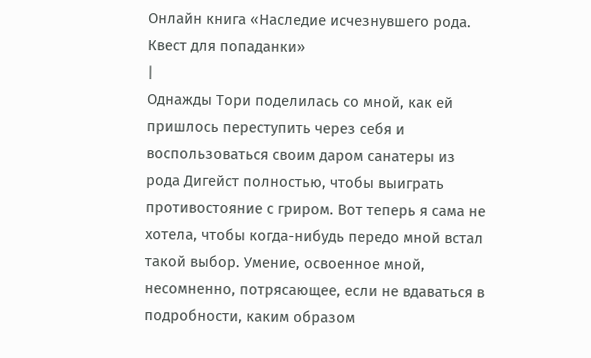Онлайн книга «Наследие исчезнувшего рода. Квест для попаданки»
|
Однажды Тори поделилась со мной, как ей пришлось переступить через себя и воспользоваться своим даром санатеры из рода Дигейст полностью, чтобы выиграть противостояние с гриром. Вот теперь я сама не хотела, чтобы когда-нибудь передо мной встал такой выбор. Умение, освоенное мной, несомненно, потрясающее, если не вдаваться в подробности, каким образом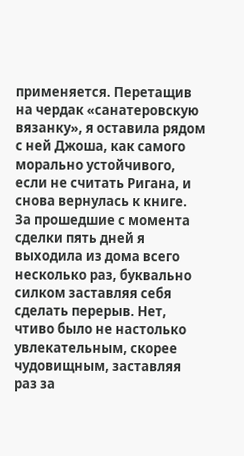применяется. Перетащив на чердак «санатеровскую вязанку», я оставила рядом с ней Джоша, как самого морально устойчивого, если не считать Ригана, и снова вернулась к книге. За прошедшие с момента сделки пять дней я выходила из дома всего несколько раз, буквально силком заставляя себя сделать перерыв. Нет, чтиво было не настолько увлекательным, скорее чудовищным, заставляя раз за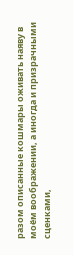разом описанные кошмары оживать наяву в моём воображении, а иногда и призрачными сценками,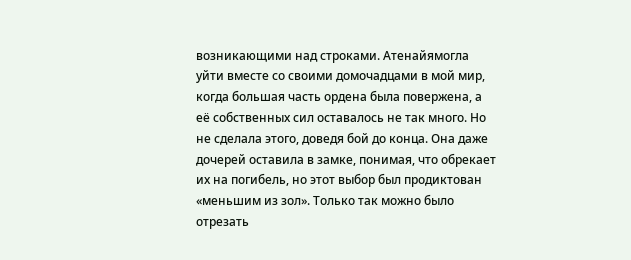возникающими над строками. Атенайямогла уйти вместе со своими домочадцами в мой мир, когда большая часть ордена была повержена, а её собственных сил оставалось не так много. Но не сделала этого, доведя бой до конца. Она даже дочерей оставила в замке, понимая, что обрекает их на погибель, но этот выбор был продиктован «меньшим из зол». Только так можно было отрезать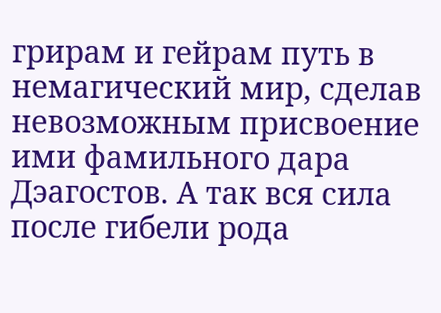грирам и гейрам путь в немагический мир, сделав невозможным присвоение ими фамильного дара Дэагостов. А так вся сила после гибели рода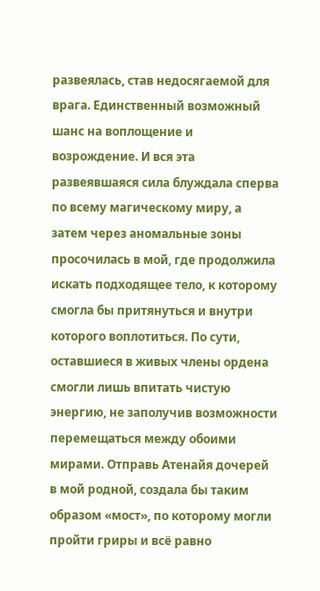развеялась, став недосягаемой для врага. Единственный возможный шанс на воплощение и возрождение. И вся эта развеявшаяся сила блуждала сперва по всему магическому миру, а затем через аномальные зоны просочилась в мой, где продолжила искать подходящее тело, к которому смогла бы притянуться и внутри которого воплотиться. По сути, оставшиеся в живых члены ордена смогли лишь впитать чистую энергию, не заполучив возможности перемещаться между обоими мирами. Отправь Атенайя дочерей в мой родной, создала бы таким образом «мост», по которому могли пройти гриры и всё равно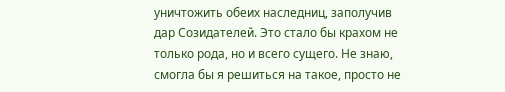уничтожить обеих наследниц, заполучив дар Созидателей. Это стало бы крахом не только рода, но и всего сущего. Не знаю, смогла бы я решиться на такое, просто не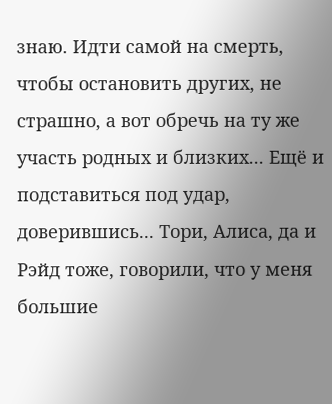знаю. Идти самой на смерть, чтобы остановить других, не страшно, а вот обречь на ту же участь родных и близких... Ещё и подставиться под удар, доверившись... Тори, Алиса, да и Рэйд тоже, говорили, что у меня большие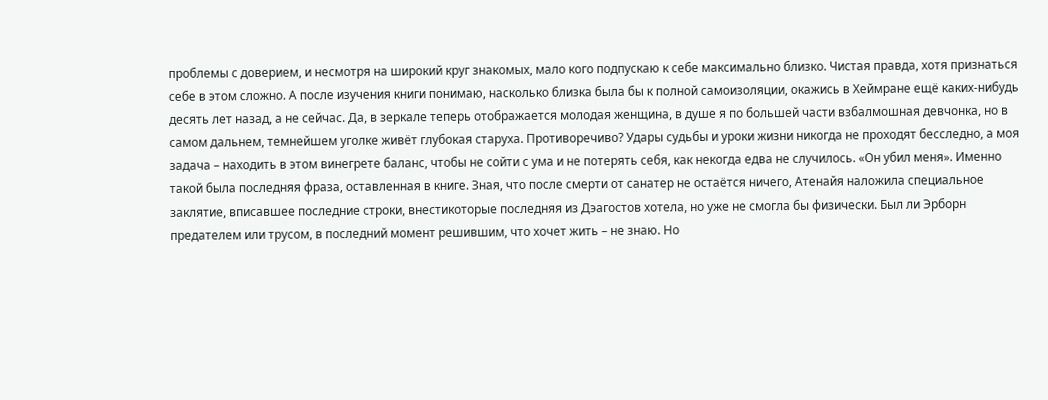проблемы с доверием, и несмотря на широкий круг знакомых, мало кого подпускаю к себе максимально близко. Чистая правда, хотя признаться себе в этом сложно. А после изучения книги понимаю, насколько близка была бы к полной самоизоляции, окажись в Хеймране ещё каких-нибудь десять лет назад, а не сейчас. Да, в зеркале теперь отображается молодая женщина, в душе я по большей части взбалмошная девчонка, но в самом дальнем, темнейшем уголке живёт глубокая старуха. Противоречиво? Удары судьбы и уроки жизни никогда не проходят бесследно, а моя задача – находить в этом винегрете баланс, чтобы не сойти с ума и не потерять себя, как некогда едва не случилось. «Он убил меня». Именно такой была последняя фраза, оставленная в книге. Зная, что после смерти от санатер не остаётся ничего, Атенайя наложила специальное заклятие, вписавшее последние строки, внестикоторые последняя из Дэагостов хотела, но уже не смогла бы физически. Был ли Эрборн предателем или трусом, в последний момент решившим, что хочет жить – не знаю. Но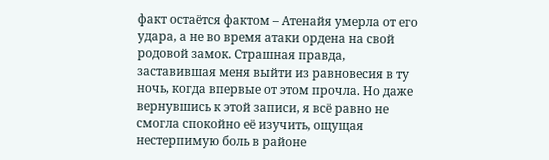факт остаётся фактом – Атенайя умерла от его удара, а не во время атаки ордена на свой родовой замок. Страшная правда, заставившая меня выйти из равновесия в ту ночь, когда впервые от этом прочла. Но даже вернувшись к этой записи, я всё равно не смогла спокойно её изучить, ощущая нестерпимую боль в районе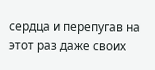сердца и перепугав на этот раз даже своих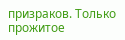призраков. Только прожитое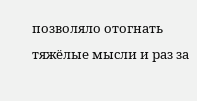позволяло отогнать тяжёлые мысли и раз за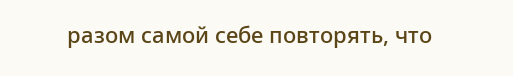разом самой себе повторять, что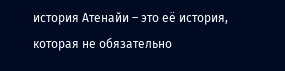история Атенайи – это её история, которая не обязательно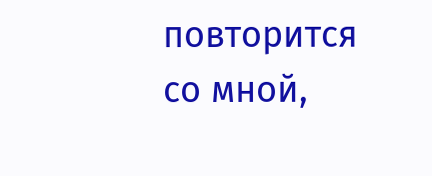повторится со мной,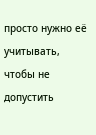просто нужно её учитывать, чтобы не допустить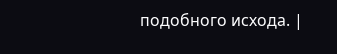подобного исхода. |